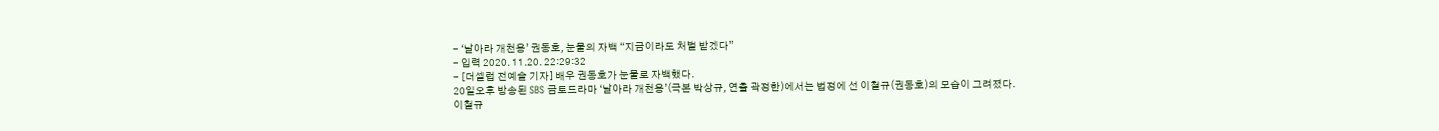- ‘날아라 개천용’ 권동호, 눈물의 자백 “지금이라도 처벌 받겠다”
- 입력 2020. 11.20. 22:29:32
- [더셀럽 전예슬 기자] 배우 권동호가 눈물로 자백했다.
20일오후 방송된 SBS 금토드라마 ‘날아라 개천용’(극본 박상규, 연출 곽정한)에서는 법정에 선 이철규(권동호)의 모습이 그려졌다.
이철규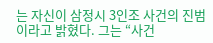는 자신이 삼정시 3인조 사건의 진범이라고 밝혔다. 그는 “사건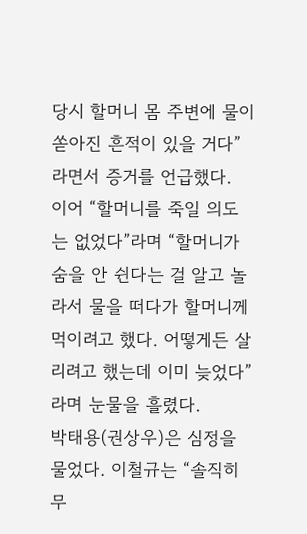당시 할머니 몸 주변에 물이 쏟아진 흔적이 있을 거다”라면서 증거를 언급했다.
이어 “할머니를 죽일 의도는 없었다”라며 “할머니가 숨을 안 쉰다는 걸 알고 놀라서 물을 떠다가 할머니께 먹이려고 했다. 어떻게든 살리려고 했는데 이미 늦었다”라며 눈물을 흘렸다.
박태용(권상우)은 심정을 물었다. 이철규는 “솔직히 무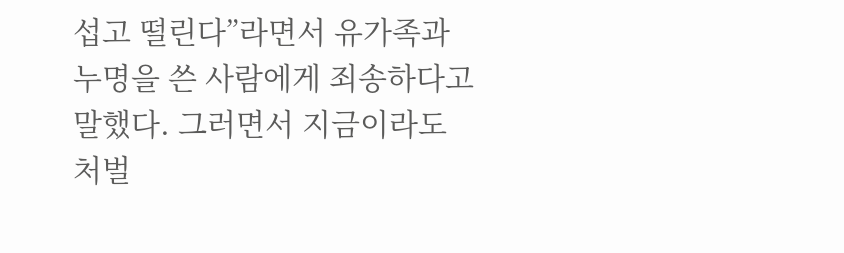섭고 떨린다”라면서 유가족과 누명을 쓴 사람에게 죄송하다고 말했다. 그러면서 지금이라도 처벌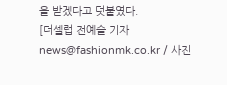을 받겠다고 덧붙였다.
[더셀럽 전예슬 기자 news@fashionmk.co.kr / 사진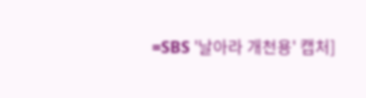=SBS '날아라 개천용' 캡처]